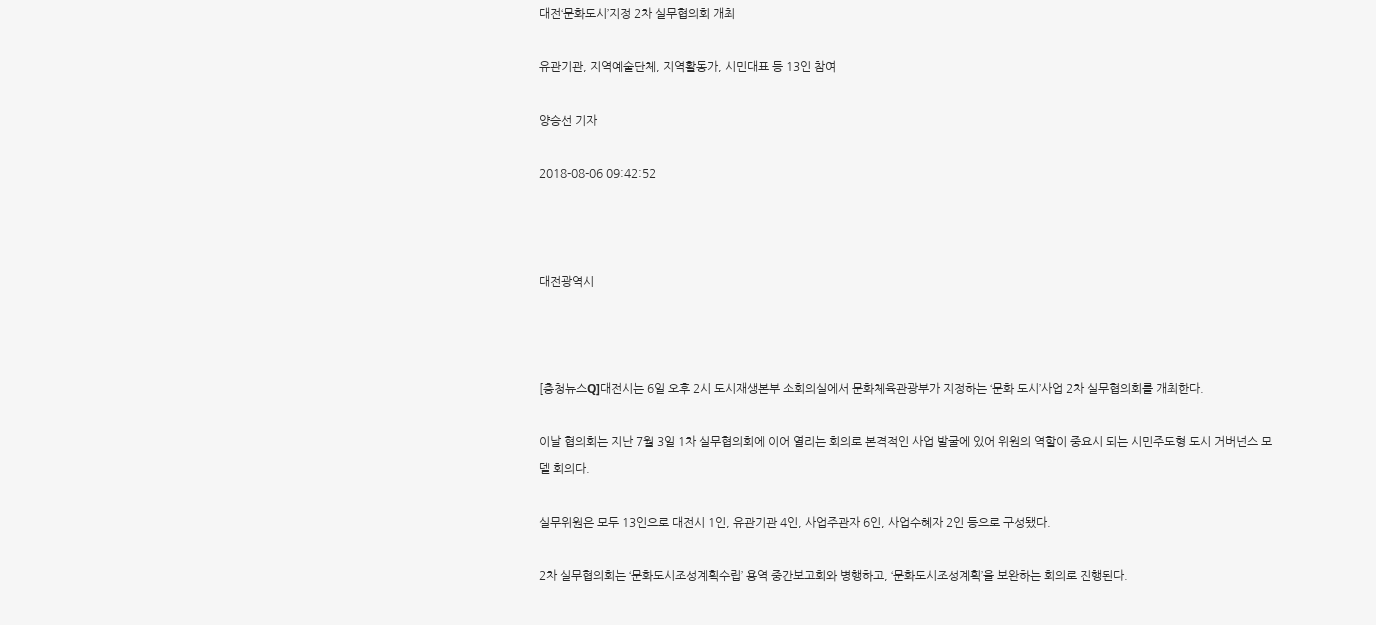대전‘문화도시’지정 2차 실무협의회 개최

유관기관, 지역예술단체, 지역활동가, 시민대표 등 13인 참여

양승선 기자

2018-08-06 09:42:52



대전광역시



[충청뉴스Q]대전시는 6일 오후 2시 도시재생본부 소회의실에서 문화체육관광부가 지정하는 ‘문화 도시’사업 2차 실무협의회를 개최한다.

이날 협의회는 지난 7월 3일 1차 실무협의회에 이어 열리는 회의로 본격적인 사업 발굴에 있어 위원의 역할이 중요시 되는 시민주도형 도시 거버넌스 모델 회의다.

실무위원은 모두 13인으로 대전시 1인, 유관기관 4인, 사업주관자 6인, 사업수혜자 2인 등으로 구성됐다.

2차 실무협의회는 ‘문화도시조성계획수립’ 용역 중간보고회와 병행하고, ‘문화도시조성계획’을 보완하는 회의로 진행된다.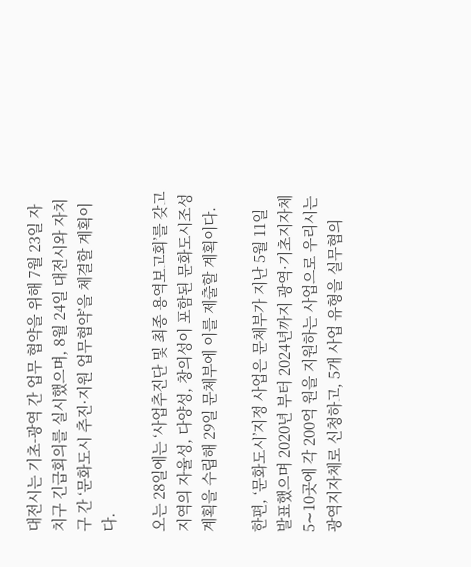대전시는 기초-광역 간 업무 협약을 위해 7월 23일 자치구 긴급회의를 실시했으며, 8월 24일 대전시와 자치구 간 ‘문화도시 추진·지원 업무협약’을 체결할 계획이다.

오는 28일에는 ‘사업추진단 및 최종 용역보고회’를 갖고 지역의 자율성, 다양성, 창의성이 포함된 문화도시조성계획을 수립해 29일 문체부에 이를 제출할 계획이다.

한편, ‘문화도시’지정 사업은 문체부가 지난 5월 11일 발표했으며 2020년 부터 2024년까지 광역·기초지자체 5∼10곳에 각 200억 원을 지원하는 사업으로 우리시는 광역지자체로 신청하고, 5개 사업 유형을 실무협의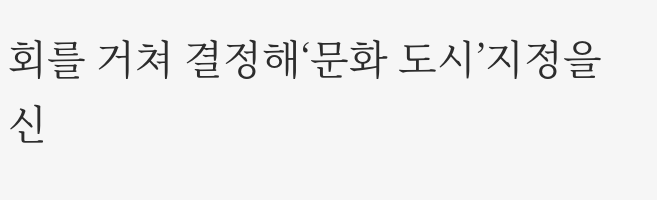회를 거쳐 결정해‘문화 도시’지정을 신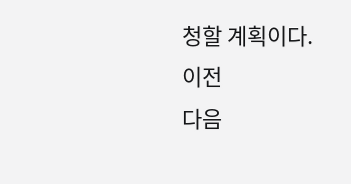청할 계획이다.
이전
다음